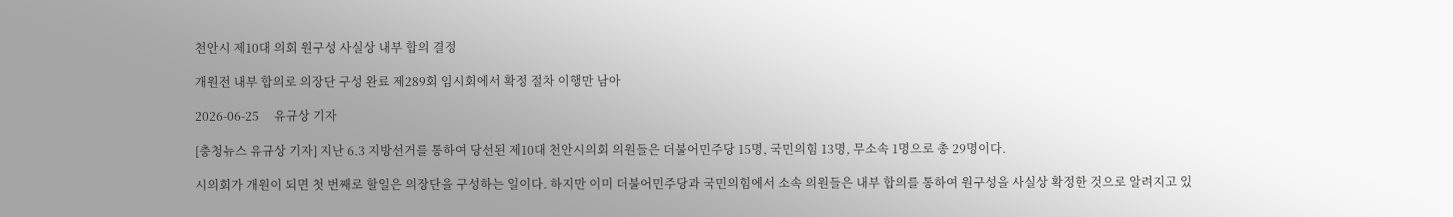천안시 제10대 의회 원구성 사실상 내부 합의 결정

개원전 내부 합의로 의장단 구성 완료 제289회 임시회에서 확정 절차 이행만 남아

2026-06-25     유규상 기자

[충청뉴스 유규상 기자] 지난 6.3 지방선거를 통하여 당선된 제10대 천안시의회 의원들은 더불어민주당 15명, 국민의힘 13명, 무소속 1명으로 총 29명이다.

시의회가 개원이 되면 첫 번째로 할일은 의장단을 구성하는 일이다. 하지만 이미 더불어민주당과 국민의힘에서 소속 의원들은 내부 합의를 통하여 원구성을 사실상 확정한 것으로 알려지고 있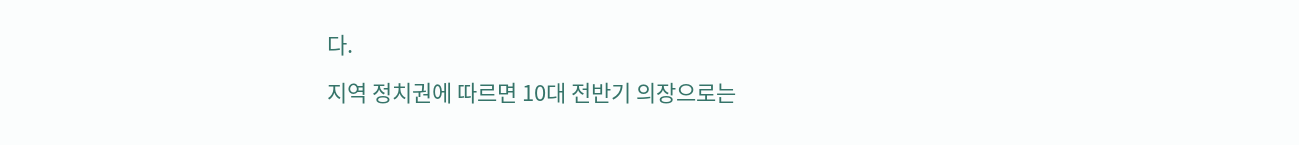다.

지역 정치권에 따르면 10대 전반기 의장으로는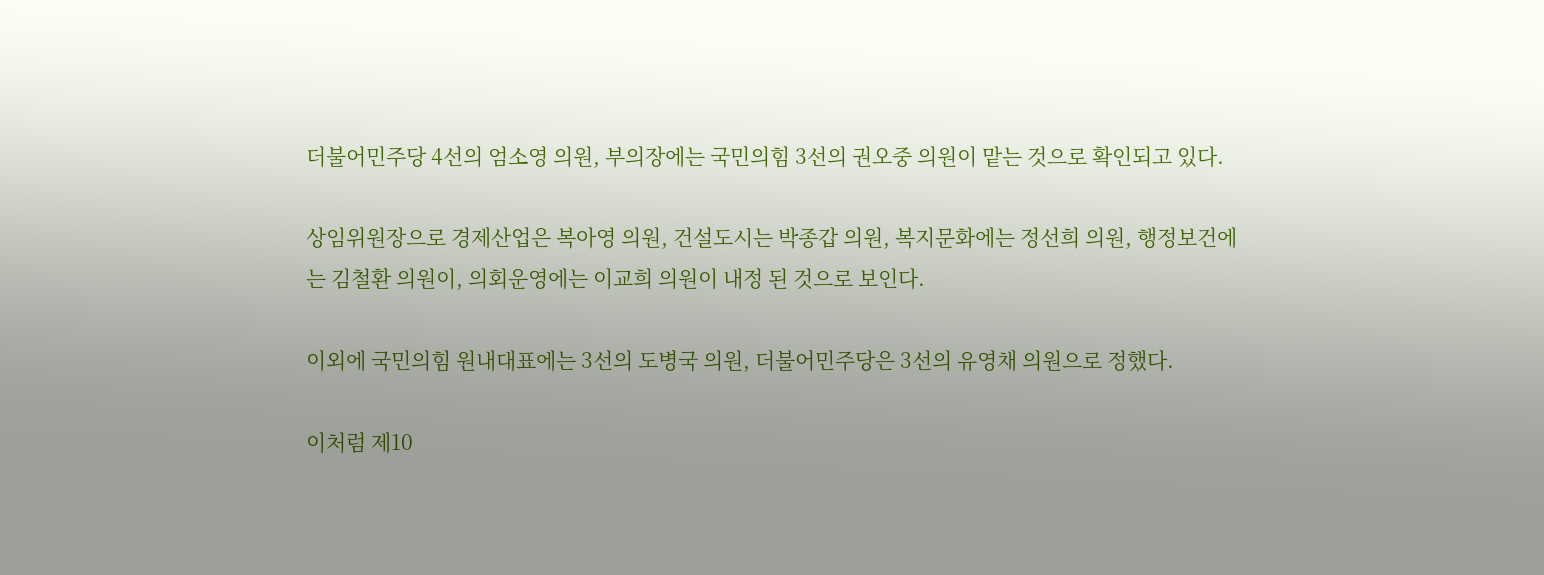더불어민주당 4선의 엄소영 의원, 부의장에는 국민의힘 3선의 권오중 의원이 맡는 것으로 확인되고 있다.

상임위원장으로 경제산업은 복아영 의원, 건설도시는 박종갑 의원, 복지문화에는 정선희 의원, 행정보건에는 김철환 의원이, 의회운영에는 이교희 의원이 내정 된 것으로 보인다.

이외에 국민의힘 원내대표에는 3선의 도병국 의원, 더불어민주당은 3선의 유영채 의원으로 정했다.

이처럼 제10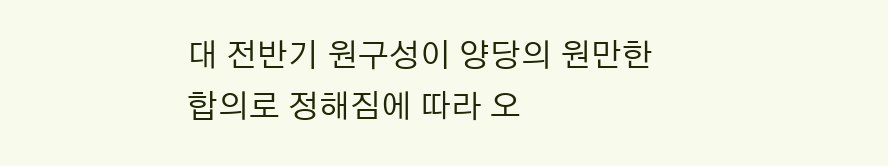대 전반기 원구성이 양당의 원만한 합의로 정해짐에 따라 오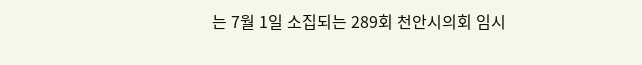는 7월 1일 소집되는 289회 천안시의회 임시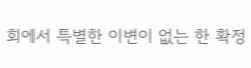회에서 특별한 이변이 없는 한 확정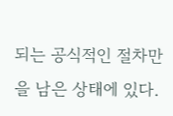되는 공식적인 절차만을 남은 상태에 있다.